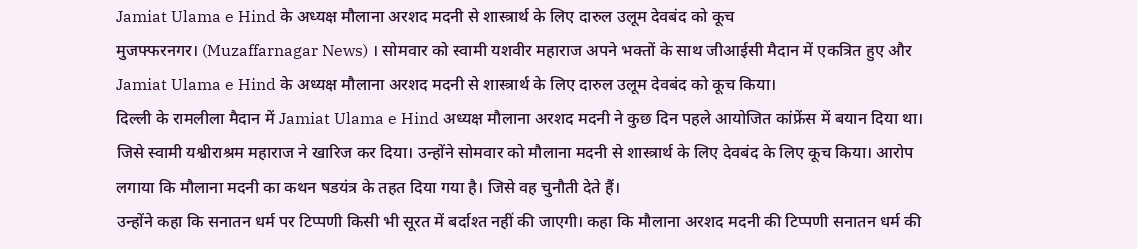Jamiat Ulama e Hind के अध्यक्ष मौलाना अरशद मदनी से शास्त्रार्थ के लिए दारुल उलूम देवबंद को कूच
मुजफ्फरनगर। (Muzaffarnagar News) । सोमवार को स्वामी यशवीर महाराज अपने भक्तों के साथ जीआईसी मैदान में एकत्रित हुए और Jamiat Ulama e Hind के अध्यक्ष मौलाना अरशद मदनी से शास्त्रार्थ के लिए दारुल उलूम देवबंद को कूच किया।
दिल्ली के रामलीला मैदान में Jamiat Ulama e Hind अध्यक्ष मौलाना अरशद मदनी ने कुछ दिन पहले आयोजित कांफ्रेंस में बयान दिया था। जिसे स्वामी यश्वीराश्रम महाराज ने खारिज कर दिया। उन्होंने सोमवार को मौलाना मदनी से शास्त्रार्थ के लिए देवबंद के लिए कूच किया। आरोप लगाया कि मौलाना मदनी का कथन षडयंत्र के तहत दिया गया है। जिसे वह चुनौती देते हैं।
उन्होंने कहा कि सनातन धर्म पर टिप्पणी किसी भी सूरत में बर्दाश्त नहीं की जाएगी। कहा कि मौलाना अरशद मदनी की टिप्पणी सनातन धर्म की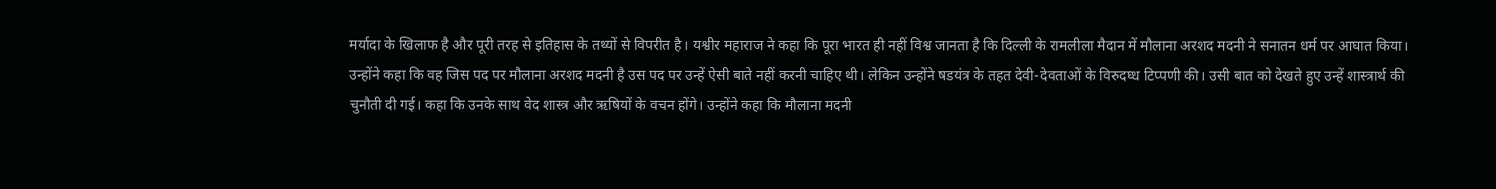मर्यादा के खिलाफ है और पूरी तरह से इतिहास के तथ्यों से विपरीत है। यश्वीर महाराज ने कहा कि पूरा भारत ही नहीं विश्व जानता है कि दिल्ली के रामलीला मैदान में मौलाना अरशद मदनी ने सनातन धर्म पर आघात किया।
उन्होंने कहा कि वह जिस पद पर मौलाना अरशद मदनी है उस पद पर उन्हें ऐसी बाते नहीं करनी चाहिए थी। लेकिन उन्होंने षडयंत्र के तहत देवी-देवताओं के विरुदघ्ध टिप्पणी की। उसी बात को देखते हुए उन्हें शास्त्रार्थ की चुनौती दी गई। कहा कि उनके साथ वेद शास्त्र और ऋषियों के वचन होंगे। उन्होंने कहा कि मौलाना मदनी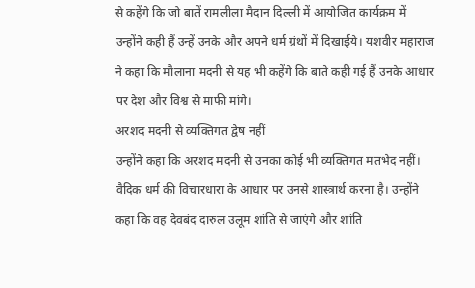से कहेंगे कि जो बातें रामलीला मैदान दिल्ली में आयोजित कार्यक्रम में उन्होंने कही हैं उन्हें उनके और अपने धर्म ग्रंथों में दिखाईये। यशवीर महाराज ने कहा कि मौलाना मदनी से यह भी कहेंगे कि बाते कही गई हैं उनके आधार पर देश और विश्व से माफी मांगे।
अरशद मदनी से व्यक्तिगत द्वेष नहीं
उन्होंने कहा कि अरशद मदनी से उनका कोई भी व्यक्तिगत मतभेद नहीं। वैदिक धर्म की विचारधारा के आधार पर उनसे शास्त्रार्थ करना है। उन्होंने कहा कि वह देवबंद दारुल उलूम शांति से जाएंगे और शांति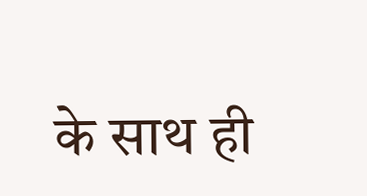के साथ ही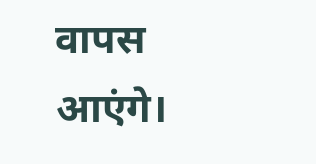वापस आएंगे।